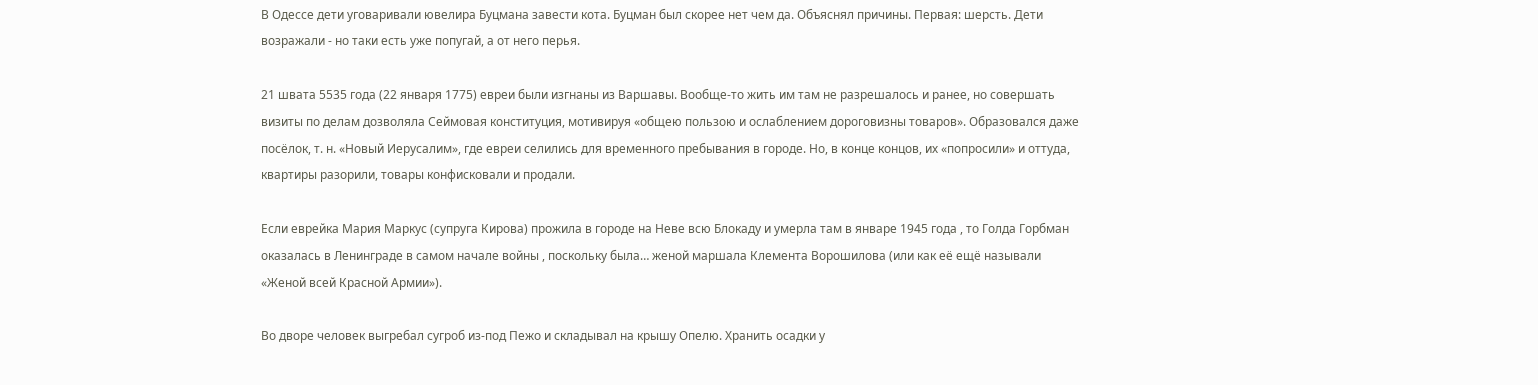В Одессе дети уговаривали ювелира Буцмана завести кота. Буцман был скорее нет чем да. Объяснял причины. Первая: шерсть. Дети возражали - но таки есть уже попугай, а от него перья.

21 швата 5535 года (22 января 1775) евреи были изгнаны из Варшавы. Вообще-то жить им там не разрешалось и ранее, но совершать визиты по делам дозволяла Сеймовая конституция, мотивируя «общею пользою и ослаблением дороговизны товаров». Образовался даже посёлок, т. н. «Новый Иерусалим», где евреи селились для временного пребывания в городе. Но, в конце концов, их «попросили» и оттуда, квартиры разорили, товары конфисковали и продали.

Если еврейка Мария Маркус (супруга Кирова) прожила в городе на Неве всю Блокаду и умерла там в январе 1945 года , то Голда Горбман оказалась в Ленинграде в самом начале войны , поскольку была… женой маршала Клемента Ворошилова (или как её ещё называли «Женой всей Красной Армии»).

Во дворе человек выгребал сугроб из-под Пежо и складывал на крышу Опелю. Хранить осадки у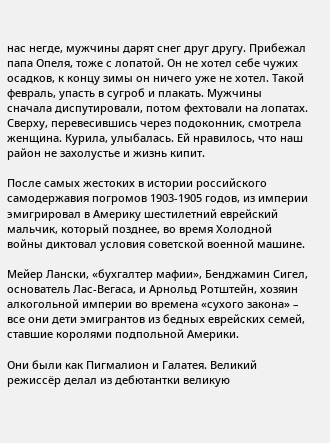нас негде, мужчины дарят снег друг другу. Прибежал папа Опеля, тоже с лопатой. Он не хотел себе чужих осадков, к концу зимы он ничего уже не хотел. Такой февраль, упасть в сугроб и плакать. Мужчины сначала диспутировали, потом фехтовали на лопатах. Сверху, перевесившись через подоконник, смотрела женщина. Курила, улыбалась. Ей нравилось, что наш район не захолустье и жизнь кипит.

После самых жестоких в истории российского самодержавия погромов 1903-1905 годов, из империи эмигрировал в Америку шестилетний еврейский мальчик, который позднее, во время Холодной войны диктовал условия советской военной машине.

Мейер Лански, «бухгалтер мафии», Бенджамин Сигел, основатель Лас-Вегаса, и Арнольд Ротштейн, хозяин алкогольной империи во времена «сухого закона» – все они дети эмигрантов из бедных еврейских семей, ставшие королями подпольной Америки.

Они были как Пигмалион и Галатея. Великий режиссёр делал из дебютантки великую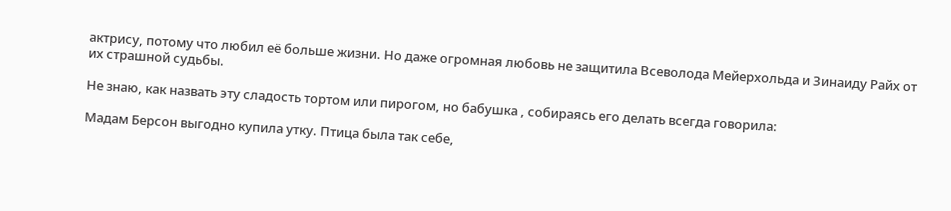актрису, потому что любил её больше жизни. Но даже огромная любовь не защитила Всеволода Мейерхольда и Зинаиду Райх от их страшной судьбы.

Не знаю, как назвать эту сладость тортом или пирогом, но бабушка , собираясь его делать всегда говорила:

Мадам Берсон выгодно купила утку. Птица была так себе,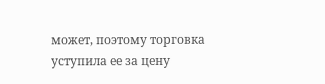может, поэтому торговка уступила ее за цену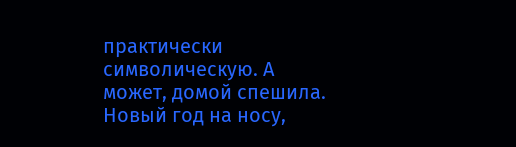практически символическую. А может, домой спешила. Новый год на носу,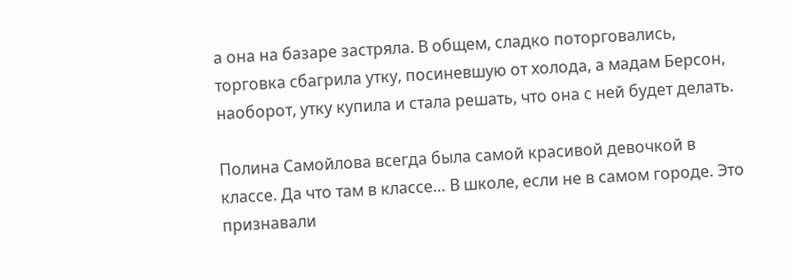а она на базаре застряла. В общем, сладко поторговались, торговка сбагрила утку, посиневшую от холода, а мадам Берсон, наоборот, утку купила и стала решать, что она с ней будет делать.

Полина Самойлова всегда была самой красивой девочкой в классе. Да что там в классе… В школе, если не в самом городе. Это признавали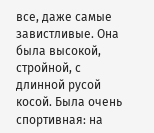все, даже самые завистливые. Она была высокой, стройной, с длинной русой косой. Была очень спортивная: на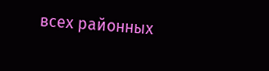всех районных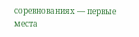соревнованиях — первые места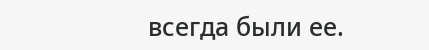всегда были ее.